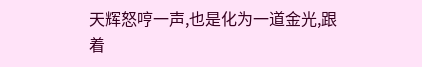天辉怒哼一声,也是化为一道金光,跟着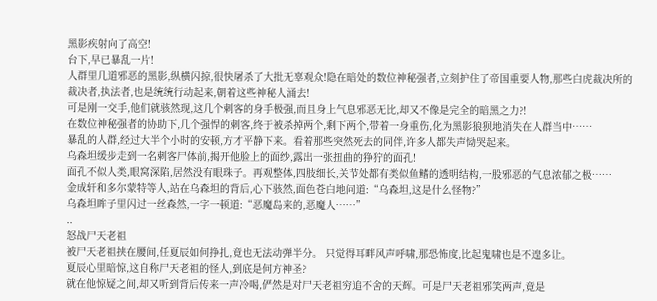黑影疾射向了高空!
台下,早已暴乱一片!
人群里几道邪恶的黑影,纵横闪掠,很快屠杀了大批无辜观众!隐在暗处的数位神秘强者,立刻护住了帝国重要人物,那些白虎裁决所的裁决者,执法者,也是统统行动起来,朝着这些神秘人涌去!
可是刚一交手,他们就骇然现,这几个刺客的身手极强,而且身上气息邪恶无比,却又不像是完全的暗黑之力?!
在数位神秘强者的协助下,几个强悍的刺客,终于被杀掉两个,剩下两个,带着一身重伤,化为黑影狼狈地消失在人群当中……
暴乱的人群,经过大半个小时的安顿,方才平静下来。看着那些突然死去的同伴,许多人都失声恸哭起来。
乌森坦缓步走到一名刺客尸体前,揭开他脸上的面纱,露出一张扭曲的狰狞的面孔!
面孔不似人类,眼窝深陷,居然没有眼珠子。再观整体,四肢细长,关节处都有类似鱼鳍的透明结构,一股邪恶的气息浓郁之极……
金成轩和多尔蒙特等人,站在乌森坦的背后,心下骇然,面色苍白地问道:“乌森坦,这是什么怪物?”
乌森坦眸子里闪过一丝森然,一字一顿道:“恶魔岛来的,恶魔人……”
..
怒战尸天老祖
被尸天老祖挟在腰间,任夏辰如何挣扎,竟也无法动弹半分。 只觉得耳畔风声呼啸,那恐怖度,比起鬼啸也是不遑多让。
夏辰心里暗惊,这自称尸天老祖的怪人,到底是何方神圣?
就在他惊疑之间,却又听到背后传来一声冷喝,俨然是对尸天老祖穷追不舍的天辉。可是尸天老祖邪笑两声,竟是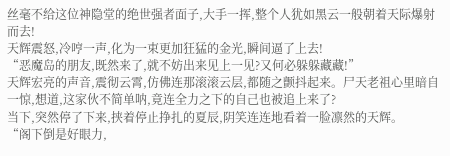丝毫不给这位神隐堂的绝世强者面子,大手一挥,整个人犹如黑云一般朝着天际爆射而去!
天辉震怒,冷哼一声,化为一束更加狂猛的金光,瞬间逼了上去!
“恶魔岛的朋友,既然来了,就不妨出来见上一见?又何必躲躲藏藏!”
天辉宏亮的声音,震彻云霄,仿佛连那滚滚云层,都随之颤抖起来。尸天老祖心里暗自一惊,想道,这家伙不简单呐,竟连全力之下的自己也被追上来了?
当下,突然停了下来,挟着停止挣扎的夏辰,阴笑连连地看着一脸凛然的天辉。
“阁下倒是好眼力,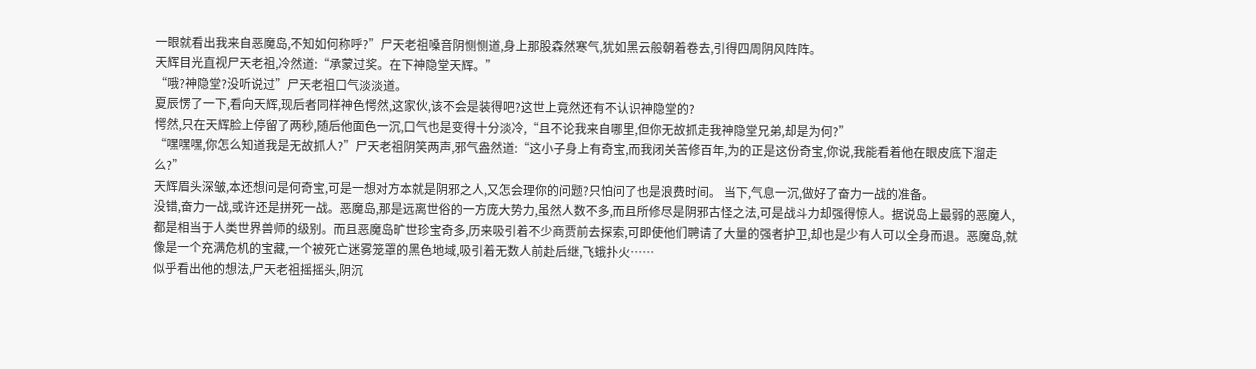一眼就看出我来自恶魔岛,不知如何称呼?”尸天老祖嗓音阴恻恻道,身上那股森然寒气,犹如黑云般朝着卷去,引得四周阴风阵阵。
天辉目光直视尸天老祖,冷然道:“承蒙过奖。在下神隐堂天辉。”
“哦?神隐堂?没听说过”尸天老祖口气淡淡道。
夏辰愣了一下,看向天辉,现后者同样神色愕然,这家伙,该不会是装得吧?这世上竟然还有不认识神隐堂的?
愕然,只在天辉脸上停留了两秒,随后他面色一沉,口气也是变得十分淡冷,“且不论我来自哪里,但你无故抓走我神隐堂兄弟,却是为何?”
“嘿嘿嘿,你怎么知道我是无故抓人?”尸天老祖阴笑两声,邪气盎然道:“这小子身上有奇宝,而我闭关苦修百年,为的正是这份奇宝,你说,我能看着他在眼皮底下溜走么?”
天辉眉头深皱,本还想问是何奇宝,可是一想对方本就是阴邪之人,又怎会理你的问题?只怕问了也是浪费时间。 当下,气息一沉,做好了奋力一战的准备。
没错,奋力一战,或许还是拼死一战。恶魔岛,那是远离世俗的一方庞大势力,虽然人数不多,而且所修尽是阴邪古怪之法,可是战斗力却强得惊人。据说岛上最弱的恶魔人,都是相当于人类世界兽师的级别。而且恶魔岛旷世珍宝奇多,历来吸引着不少商贾前去探索,可即使他们聘请了大量的强者护卫,却也是少有人可以全身而退。恶魔岛,就像是一个充满危机的宝藏,一个被死亡迷雾笼罩的黑色地域,吸引着无数人前赴后继,飞蛾扑火……
似乎看出他的想法,尸天老祖摇摇头,阴沉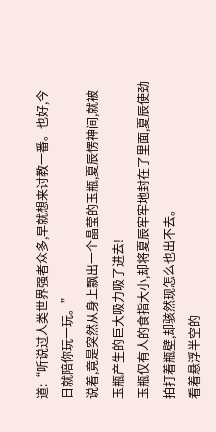道:“听说过人类世界强者众多,早就想来讨教一番。也好,今日就陪你玩一玩。”
说着,竟是突然从身上飘出一个晶莹的玉瓶,夏辰愣神间,就被玉瓶产生的巨大吸力吸了进去!
玉瓶仅有人的食指大小,却将夏辰牢牢地封在了里面,夏辰使劲拍打着瓶壁,却骇然现怎么也出不去。
看着悬浮半空的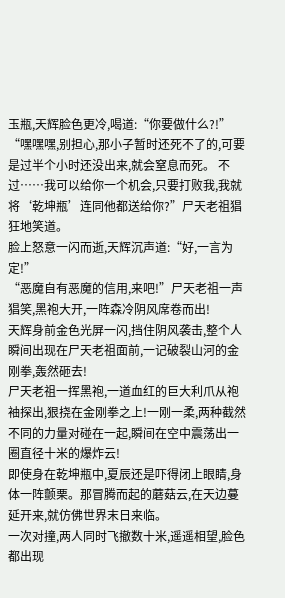玉瓶,天辉脸色更冷,喝道:“你要做什么?!”
“嘿嘿嘿,别担心,那小子暂时还死不了的,可要是过半个小时还没出来,就会窒息而死。 不过……我可以给你一个机会,只要打败我,我就将‘乾坤瓶’连同他都送给你?”尸天老祖猖狂地笑道。
脸上怒意一闪而逝,天辉沉声道:“好,一言为定!”
“恶魔自有恶魔的信用,来吧!”尸天老祖一声猖笑,黑袍大开,一阵森冷阴风席卷而出!
天辉身前金色光屏一闪,挡住阴风袭击,整个人瞬间出现在尸天老祖面前,一记破裂山河的金刚拳,轰然砸去!
尸天老祖一挥黑袍,一道血红的巨大利爪从袍袖探出,狠挠在金刚拳之上!一刚一柔,两种截然不同的力量对碰在一起,瞬间在空中震荡出一圈直径十米的爆炸云!
即使身在乾坤瓶中,夏辰还是吓得闭上眼睛,身体一阵颤栗。那冒腾而起的蘑菇云,在天边蔓延开来,就仿佛世界末日来临。
一次对撞,两人同时飞撤数十米,遥遥相望,脸色都出现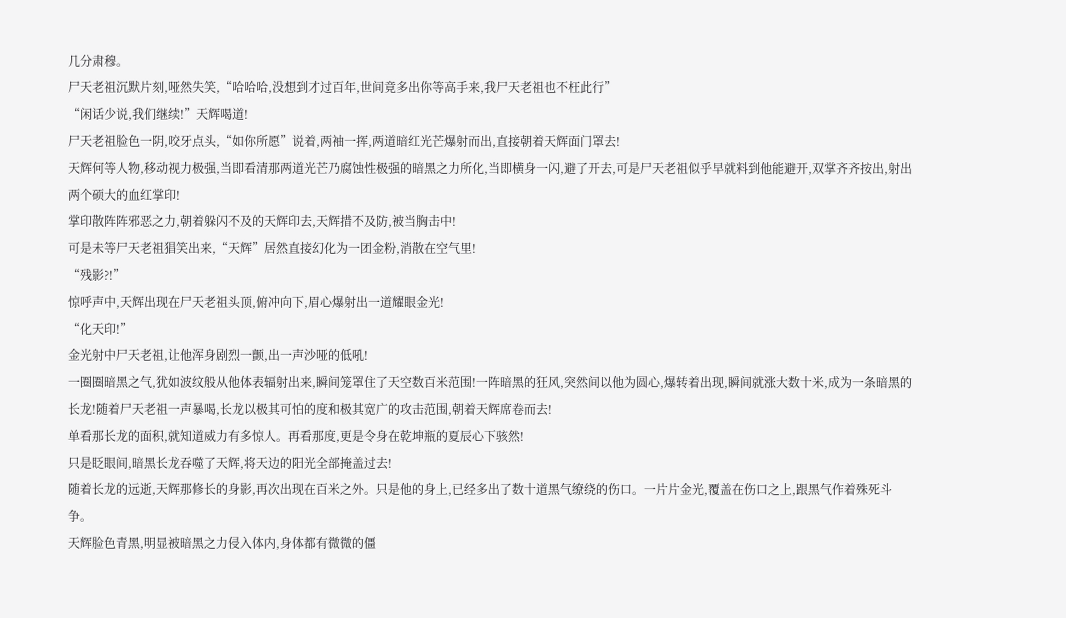几分肃穆。
尸天老祖沉默片刻,哑然失笑,“哈哈哈,没想到才过百年,世间竟多出你等高手来,我尸天老祖也不枉此行”
“闲话少说,我们继续!”天辉喝道!
尸天老祖脸色一阴,咬牙点头,“如你所愿”说着,两袖一挥,两道暗红光芒爆射而出,直接朝着天辉面门罩去!
天辉何等人物,移动视力极强,当即看清那两道光芒乃腐蚀性极强的暗黑之力所化,当即横身一闪,避了开去,可是尸天老祖似乎早就料到他能避开,双掌齐齐按出,射出两个硕大的血红掌印!
掌印散阵阵邪恶之力,朝着躲闪不及的天辉印去,天辉措不及防,被当胸击中!
可是未等尸天老祖猖笑出来,“天辉”居然直接幻化为一团金粉,消散在空气里!
“残影?!”
惊呼声中,天辉出现在尸天老祖头顶,俯冲向下,眉心爆射出一道耀眼金光!
“化天印!”
金光射中尸天老祖,让他浑身剧烈一颤,出一声沙哑的低吼!
一圈圈暗黑之气,犹如波纹般从他体表辐射出来,瞬间笼罩住了天空数百米范围!一阵暗黑的狂风,突然间以他为圆心,爆转着出现,瞬间就涨大数十米,成为一条暗黑的长龙!随着尸天老祖一声暴喝,长龙以极其可怕的度和极其宽广的攻击范围,朝着天辉席卷而去!
单看那长龙的面积,就知道威力有多惊人。再看那度,更是令身在乾坤瓶的夏辰心下骇然!
只是眨眼间,暗黑长龙吞噬了天辉,将天边的阳光全部掩盖过去!
随着长龙的远逝,天辉那修长的身影,再次出现在百米之外。只是他的身上,已经多出了数十道黑气缭绕的伤口。一片片金光,覆盖在伤口之上,跟黑气作着殊死斗争。
天辉脸色青黑,明显被暗黑之力侵入体内,身体都有微微的僵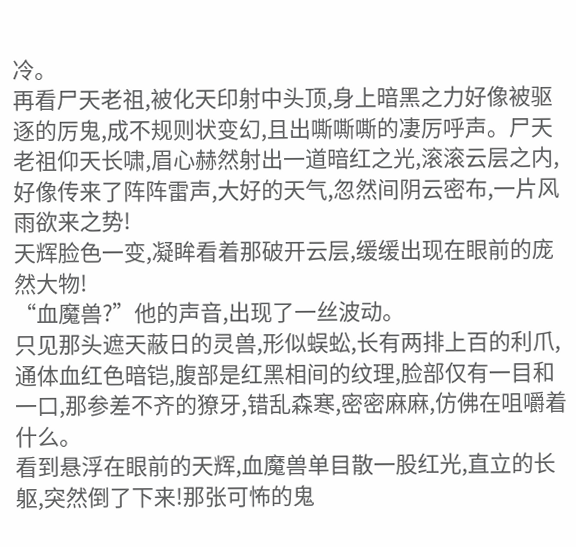冷。
再看尸天老祖,被化天印射中头顶,身上暗黑之力好像被驱逐的厉鬼,成不规则状变幻,且出嘶嘶嘶的凄厉呼声。尸天老祖仰天长啸,眉心赫然射出一道暗红之光,滚滚云层之内,好像传来了阵阵雷声,大好的天气,忽然间阴云密布,一片风雨欲来之势!
天辉脸色一变,凝眸看着那破开云层,缓缓出现在眼前的庞然大物!
“血魔兽?”他的声音,出现了一丝波动。
只见那头遮天蔽日的灵兽,形似蜈蚣,长有两排上百的利爪,通体血红色暗铠,腹部是红黑相间的纹理,脸部仅有一目和一口,那参差不齐的獠牙,错乱森寒,密密麻麻,仿佛在咀嚼着什么。
看到悬浮在眼前的天辉,血魔兽单目散一股红光,直立的长躯,突然倒了下来!那张可怖的鬼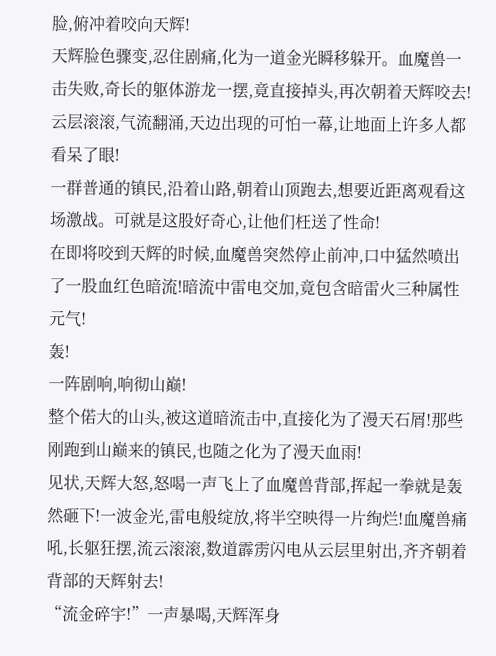脸,俯冲着咬向天辉!
天辉脸色骤变,忍住剧痛,化为一道金光瞬移躲开。血魔兽一击失败,奇长的躯体游龙一摆,竟直接掉头,再次朝着天辉咬去!
云层滚滚,气流翻涌,天边出现的可怕一幕,让地面上许多人都看呆了眼!
一群普通的镇民,沿着山路,朝着山顶跑去,想要近距离观看这场激战。可就是这股好奇心,让他们枉送了性命!
在即将咬到天辉的时候,血魔兽突然停止前冲,口中猛然喷出了一股血红色暗流!暗流中雷电交加,竟包含暗雷火三种属性元气!
轰!
一阵剧响,响彻山巅!
整个偌大的山头,被这道暗流击中,直接化为了漫天石屑!那些刚跑到山巅来的镇民,也随之化为了漫天血雨!
见状,天辉大怒,怒喝一声飞上了血魔兽背部,挥起一拳就是轰然砸下!一波金光,雷电般绽放,将半空映得一片绚烂!血魔兽痛吼,长躯狂摆,流云滚滚,数道霹雳闪电从云层里射出,齐齐朝着背部的天辉射去!
“流金碎宇!”一声暴喝,天辉浑身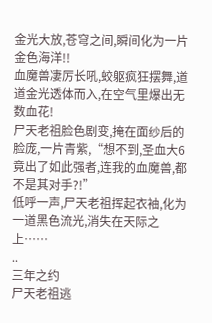金光大放,苍穹之间,瞬间化为一片金色海洋!!
血魔兽凄厉长吼,蛟躯疯狂摆舞,道道金光透体而入,在空气里爆出无数血花!
尸天老祖脸色剧变,掩在面纱后的脸庞,一片青紫,“想不到,圣血大6竟出了如此强者,连我的血魔兽,都不是其对手?!”
低呼一声,尸天老祖挥起衣袖,化为一道黑色流光,消失在天际之上……
..
三年之约
尸天老祖逃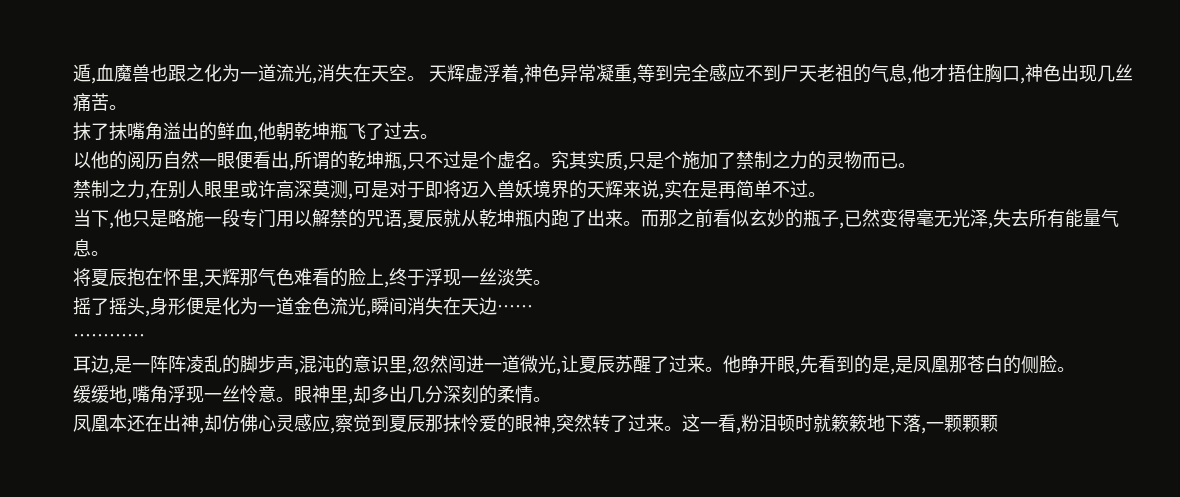遁,血魔兽也跟之化为一道流光,消失在天空。 天辉虚浮着,神色异常凝重,等到完全感应不到尸天老祖的气息,他才捂住胸口,神色出现几丝痛苦。
抹了抹嘴角溢出的鲜血,他朝乾坤瓶飞了过去。
以他的阅历自然一眼便看出,所谓的乾坤瓶,只不过是个虚名。究其实质,只是个施加了禁制之力的灵物而已。
禁制之力,在别人眼里或许高深莫测,可是对于即将迈入兽妖境界的天辉来说,实在是再简单不过。
当下,他只是略施一段专门用以解禁的咒语,夏辰就从乾坤瓶内跑了出来。而那之前看似玄妙的瓶子,已然变得毫无光泽,失去所有能量气息。
将夏辰抱在怀里,天辉那气色难看的脸上,终于浮现一丝淡笑。
摇了摇头,身形便是化为一道金色流光,瞬间消失在天边……
…………
耳边,是一阵阵凌乱的脚步声,混沌的意识里,忽然闯进一道微光,让夏辰苏醒了过来。他睁开眼,先看到的是,是凤凰那苍白的侧脸。
缓缓地,嘴角浮现一丝怜意。眼神里,却多出几分深刻的柔情。
凤凰本还在出神,却仿佛心灵感应,察觉到夏辰那抹怜爱的眼神,突然转了过来。这一看,粉泪顿时就簌簌地下落,一颗颗颗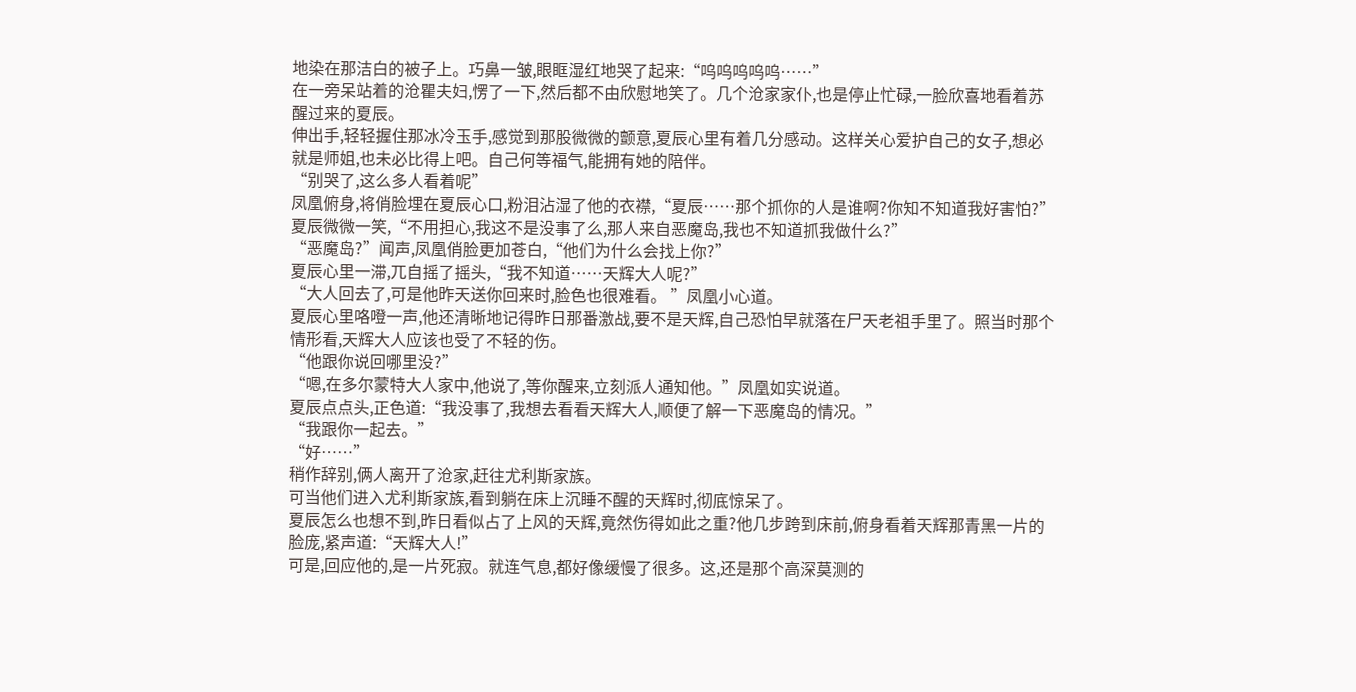地染在那洁白的被子上。巧鼻一皱,眼眶湿红地哭了起来:“呜呜呜呜呜……”
在一旁呆站着的沧瞿夫妇,愣了一下,然后都不由欣慰地笑了。几个沧家家仆,也是停止忙碌,一脸欣喜地看着苏醒过来的夏辰。
伸出手,轻轻握住那冰冷玉手,感觉到那股微微的颤意,夏辰心里有着几分感动。这样关心爱护自己的女子,想必就是师姐,也未必比得上吧。自己何等福气,能拥有她的陪伴。
“别哭了,这么多人看着呢”
凤凰俯身,将俏脸埋在夏辰心口,粉泪沾湿了他的衣襟,“夏辰……那个抓你的人是谁啊?你知不知道我好害怕?”
夏辰微微一笑,“不用担心,我这不是没事了么,那人来自恶魔岛,我也不知道抓我做什么?”
“恶魔岛?”闻声,凤凰俏脸更加苍白,“他们为什么会找上你?”
夏辰心里一滞,兀自摇了摇头,“我不知道……天辉大人呢?”
“大人回去了,可是他昨天送你回来时,脸色也很难看。 ”凤凰小心道。
夏辰心里咯噔一声,他还清晰地记得昨日那番激战,要不是天辉,自己恐怕早就落在尸天老祖手里了。照当时那个情形看,天辉大人应该也受了不轻的伤。
“他跟你说回哪里没?”
“嗯,在多尔蒙特大人家中,他说了,等你醒来,立刻派人通知他。”凤凰如实说道。
夏辰点点头,正色道:“我没事了,我想去看看天辉大人,顺便了解一下恶魔岛的情况。”
“我跟你一起去。”
“好……”
稍作辞别,俩人离开了沧家,赶往尤利斯家族。
可当他们进入尤利斯家族,看到躺在床上沉睡不醒的天辉时,彻底惊呆了。
夏辰怎么也想不到,昨日看似占了上风的天辉,竟然伤得如此之重?他几步跨到床前,俯身看着天辉那青黑一片的脸庞,紧声道:“天辉大人!”
可是,回应他的,是一片死寂。就连气息,都好像缓慢了很多。这,还是那个高深莫测的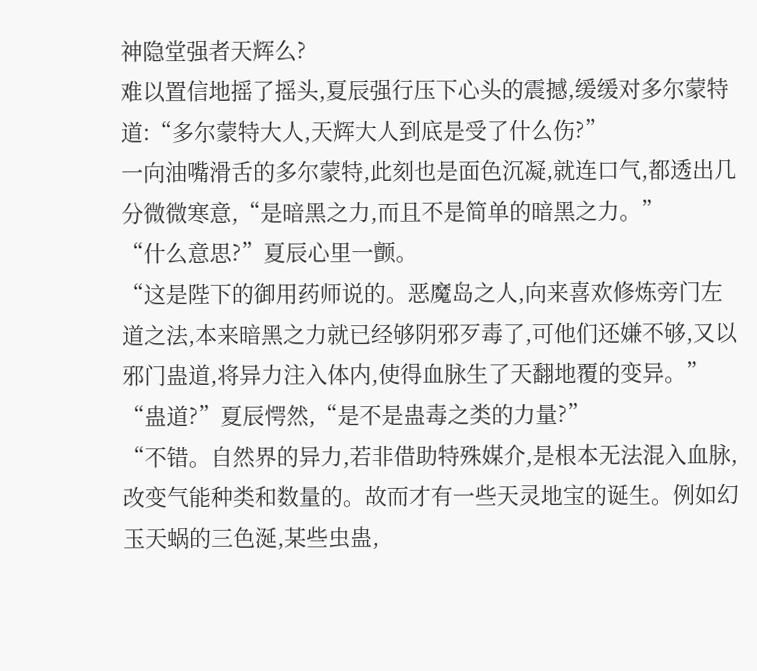神隐堂强者天辉么?
难以置信地摇了摇头,夏辰强行压下心头的震撼,缓缓对多尔蒙特道:“多尔蒙特大人,天辉大人到底是受了什么伤?”
一向油嘴滑舌的多尔蒙特,此刻也是面色沉凝,就连口气,都透出几分微微寒意,“是暗黑之力,而且不是简单的暗黑之力。”
“什么意思?”夏辰心里一颤。
“这是陛下的御用药师说的。恶魔岛之人,向来喜欢修炼旁门左道之法,本来暗黑之力就已经够阴邪歹毒了,可他们还嫌不够,又以邪门蛊道,将异力注入体内,使得血脉生了天翻地覆的变异。”
“蛊道?”夏辰愕然,“是不是蛊毒之类的力量?”
“不错。自然界的异力,若非借助特殊媒介,是根本无法混入血脉,改变气能种类和数量的。故而才有一些天灵地宝的诞生。例如幻玉天蜗的三色涎,某些虫蛊,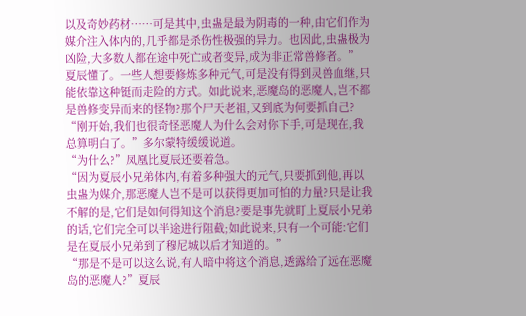以及奇妙药材……可是其中,虫蛊是最为阴毒的一种,由它们作为媒介注入体内的,几乎都是杀伤性极强的异力。也因此,虫蛊极为凶险,大多数人都在途中死亡或者变异,成为非正常兽修者。”
夏辰懂了。一些人想要修炼多种元气,可是没有得到灵兽血继,只能依靠这种铤而走险的方式。如此说来,恶魔岛的恶魔人,岂不都是兽修变异而来的怪物?那个尸天老祖,又到底为何要抓自己?
“刚开始,我们也很奇怪恶魔人为什么会对你下手,可是现在,我总算明白了。”多尔蒙特缓缓说道。
“为什么?”凤凰比夏辰还要着急。
“因为夏辰小兄弟体内,有着多种强大的元气,只要抓到他,再以虫蛊为媒介,那恶魔人岂不是可以获得更加可怕的力量?只是让我不解的是,它们是如何得知这个消息?要是事先就盯上夏辰小兄弟的话,它们完全可以半途进行阻截;如此说来,只有一个可能:它们是在夏辰小兄弟到了穆尼城以后才知道的。”
“那是不是可以这么说,有人暗中将这个消息,透露给了远在恶魔岛的恶魔人?”夏辰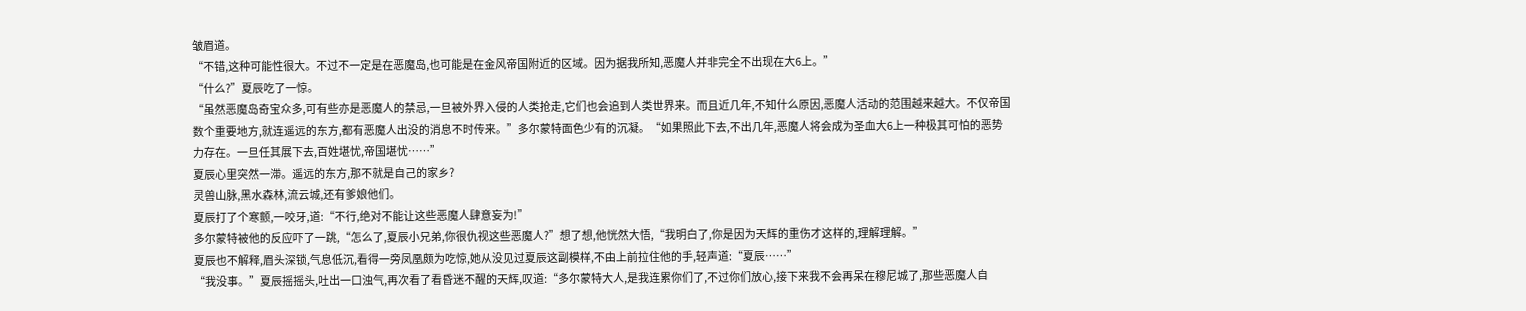皱眉道。
“不错,这种可能性很大。不过不一定是在恶魔岛,也可能是在金风帝国附近的区域。因为据我所知,恶魔人并非完全不出现在大6上。”
“什么?”夏辰吃了一惊。
“虽然恶魔岛奇宝众多,可有些亦是恶魔人的禁忌,一旦被外界入侵的人类抢走,它们也会追到人类世界来。而且近几年,不知什么原因,恶魔人活动的范围越来越大。不仅帝国数个重要地方,就连遥远的东方,都有恶魔人出没的消息不时传来。”多尔蒙特面色少有的沉凝。“如果照此下去,不出几年,恶魔人将会成为圣血大6上一种极其可怕的恶势力存在。一旦任其展下去,百姓堪忧,帝国堪忧……”
夏辰心里突然一滞。遥远的东方,那不就是自己的家乡?
灵兽山脉,黑水森林,流云城,还有爹娘他们。
夏辰打了个寒颤,一咬牙,道:“不行,绝对不能让这些恶魔人肆意妄为!”
多尔蒙特被他的反应吓了一跳,“怎么了,夏辰小兄弟,你很仇视这些恶魔人?”想了想,他恍然大悟,“我明白了,你是因为天辉的重伤才这样的,理解理解。”
夏辰也不解释,眉头深锁,气息低沉,看得一旁凤凰颇为吃惊,她从没见过夏辰这副模样,不由上前拉住他的手,轻声道:“夏辰……”
“我没事。”夏辰摇摇头,吐出一口浊气,再次看了看昏迷不醒的天辉,叹道:“多尔蒙特大人,是我连累你们了,不过你们放心,接下来我不会再呆在穆尼城了,那些恶魔人自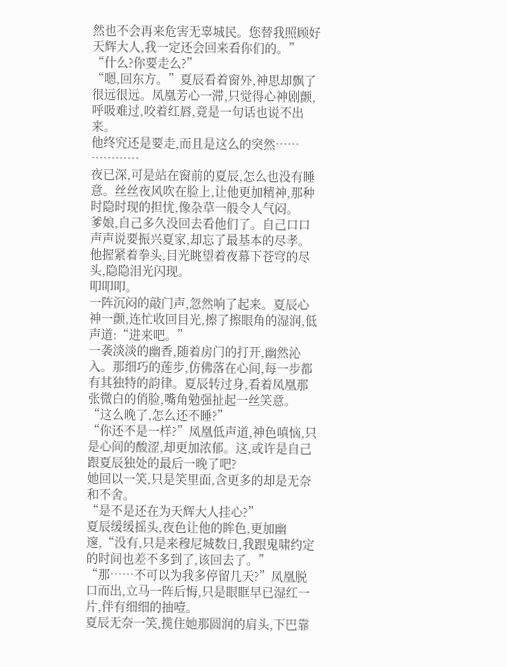然也不会再来危害无辜城民。您替我照顾好天辉大人,我一定还会回来看你们的。”
“什么?你要走么?”
“嗯,回东方。”夏辰看着窗外,神思却飘了很远很远。凤凰芳心一滞,只觉得心神剧颤,呼吸难过,咬着红唇,竟是一句话也说不出来。
他终究还是要走,而且是这么的突然……
…………
夜已深,可是站在窗前的夏辰,怎么也没有睡意。丝丝夜风吹在脸上,让他更加精神,那种时隐时现的担忧,像杂草一般令人气闷。
爹娘,自己多久没回去看他们了。自己口口声声说要振兴夏家,却忘了最基本的尽孝。他握紧着拳头,目光眺望着夜幕下苍穹的尽头,隐隐泪光闪现。
叩叩叩。
一阵沉闷的敲门声,忽然响了起来。夏辰心神一颤,连忙收回目光,擦了擦眼角的湿润,低声道:“进来吧。”
一袭淡淡的幽香,随着房门的打开,幽然沁入。那细巧的莲步,仿佛落在心间,每一步都有其独特的韵律。夏辰转过身,看着凤凰那张微白的俏脸,嘴角勉强扯起一丝笑意。
“这么晚了,怎么还不睡?”
“你还不是一样?”凤凰低声道,神色嗔恼,只是心间的酸涩,却更加浓郁。这,或许是自己跟夏辰独处的最后一晚了吧?
她回以一笑,只是笑里面,含更多的却是无奈和不舍。
“是不是还在为天辉大人挂心?”
夏辰缓缓摇头,夜色让他的眸色,更加幽邃,“没有,只是来穆尼城数日,我跟鬼啸约定的时间也差不多到了,该回去了。”
“那……不可以为我多停留几天?”凤凰脱口而出,立马一阵后悔,只是眼眶早已湿红一片,伴有细细的抽噎。
夏辰无奈一笑,揽住她那圆润的肩头,下巴靠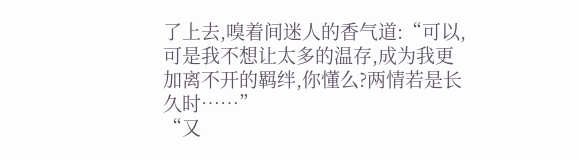了上去,嗅着间迷人的香气道:“可以,可是我不想让太多的温存,成为我更加离不开的羁绊,你懂么?两情若是长久时……”
“又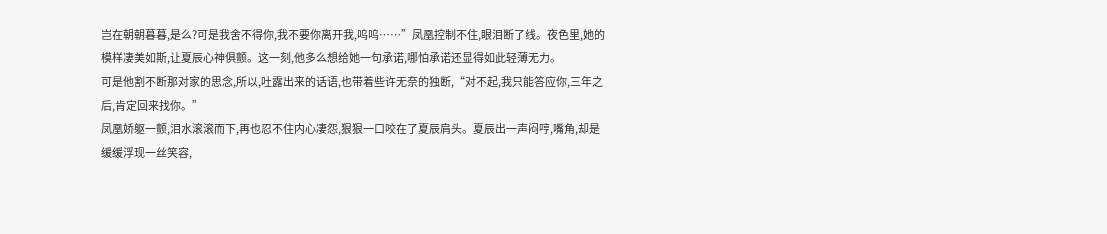岂在朝朝暮暮,是么?可是我舍不得你,我不要你离开我,呜呜……”凤凰控制不住,眼泪断了线。夜色里,她的模样凄美如斯,让夏辰心神俱颤。这一刻,他多么想给她一句承诺,哪怕承诺还显得如此轻薄无力。
可是他割不断那对家的思念,所以,吐露出来的话语,也带着些许无奈的独断,“对不起,我只能答应你,三年之后,肯定回来找你。”
凤凰娇躯一颤,泪水滚滚而下,再也忍不住内心凄怨,狠狠一口咬在了夏辰肩头。夏辰出一声闷哼,嘴角,却是缓缓浮现一丝笑容,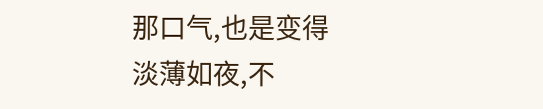那口气,也是变得淡薄如夜,不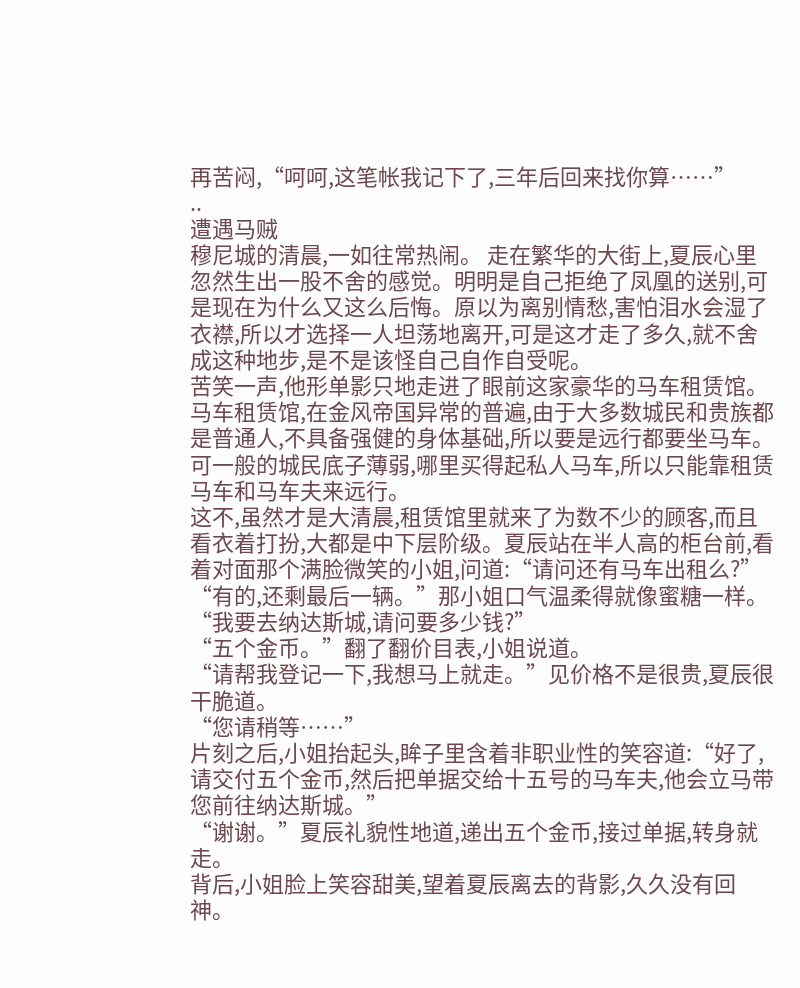再苦闷,“呵呵,这笔帐我记下了,三年后回来找你算……”
..
遭遇马贼
穆尼城的清晨,一如往常热闹。 走在繁华的大街上,夏辰心里忽然生出一股不舍的感觉。明明是自己拒绝了凤凰的送别,可是现在为什么又这么后悔。原以为离别情愁,害怕泪水会湿了衣襟,所以才选择一人坦荡地离开,可是这才走了多久,就不舍成这种地步,是不是该怪自己自作自受呢。
苦笑一声,他形单影只地走进了眼前这家豪华的马车租赁馆。
马车租赁馆,在金风帝国异常的普遍,由于大多数城民和贵族都是普通人,不具备强健的身体基础,所以要是远行都要坐马车。可一般的城民底子薄弱,哪里买得起私人马车,所以只能靠租赁马车和马车夫来远行。
这不,虽然才是大清晨,租赁馆里就来了为数不少的顾客,而且看衣着打扮,大都是中下层阶级。夏辰站在半人高的柜台前,看着对面那个满脸微笑的小姐,问道:“请问还有马车出租么?”
“有的,还剩最后一辆。”那小姐口气温柔得就像蜜糖一样。
“我要去纳达斯城,请问要多少钱?”
“五个金币。”翻了翻价目表,小姐说道。
“请帮我登记一下,我想马上就走。”见价格不是很贵,夏辰很干脆道。
“您请稍等……”
片刻之后,小姐抬起头,眸子里含着非职业性的笑容道:“好了,请交付五个金币,然后把单据交给十五号的马车夫,他会立马带您前往纳达斯城。”
“谢谢。”夏辰礼貌性地道,递出五个金币,接过单据,转身就走。
背后,小姐脸上笑容甜美,望着夏辰离去的背影,久久没有回神。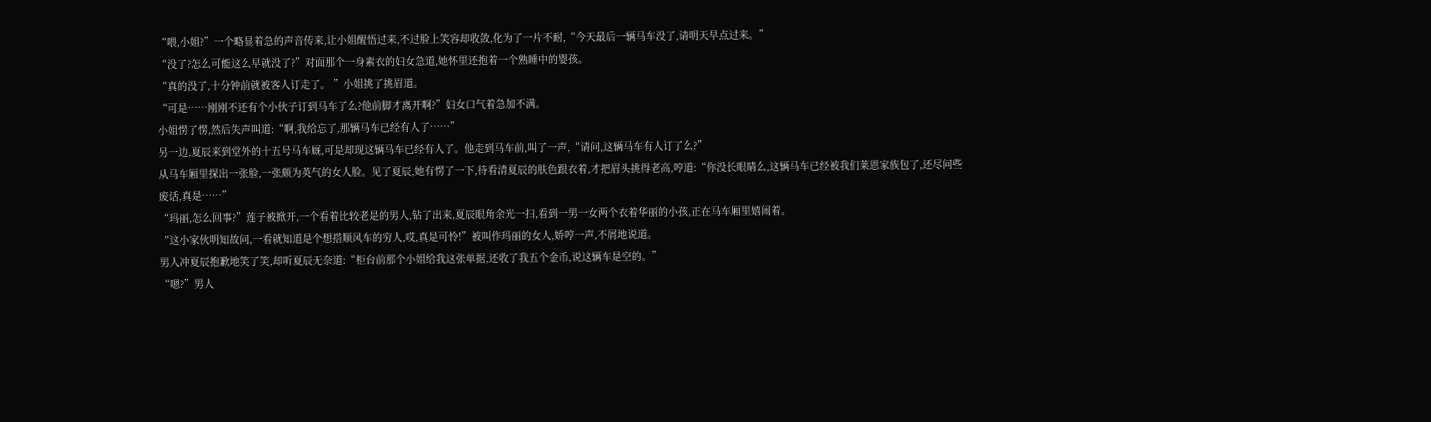“喂,小姐?”一个略显着急的声音传来,让小姐醒悟过来,不过脸上笑容却收敛,化为了一片不耐,“今天最后一辆马车没了,请明天早点过来。”
“没了?怎么可能这么早就没了?”对面那个一身素衣的妇女急道,她怀里还抱着一个熟睡中的婴孩。
“真的没了,十分钟前就被客人订走了。 ”小姐挑了挑眉道。
“可是……刚刚不还有个小伙子订到马车了么?他前脚才离开啊?”妇女口气着急加不满。
小姐愣了愣,然后失声叫道:“啊,我给忘了,那辆马车已经有人了……”
另一边,夏辰来到堂外的十五号马车厩,可是却现这辆马车已经有人了。他走到马车前,叫了一声,“请问,这辆马车有人订了么?”
从马车厢里探出一张脸,一张颇为英气的女人脸。见了夏辰,她有愣了一下,待看清夏辰的肤色跟衣着,才把眉头挑得老高,哼道:“你没长眼睛么,这辆马车已经被我们莱恩家族包了,还尽问些废话,真是……”
“玛丽,怎么回事?”莲子被掀开,一个看着比较老是的男人,钻了出来,夏辰眼角余光一扫,看到一男一女两个衣着华丽的小孩,正在马车厢里嬉闹着。
“这小家伙明知故问,一看就知道是个想搭顺风车的穷人,哎,真是可怜!”被叫作玛丽的女人,娇哼一声,不屑地说道。
男人冲夏辰抱歉地笑了笑,却听夏辰无奈道:“柜台前那个小姐给我这张单据,还收了我五个金币,说这辆车是空的。”
“嗯?”男人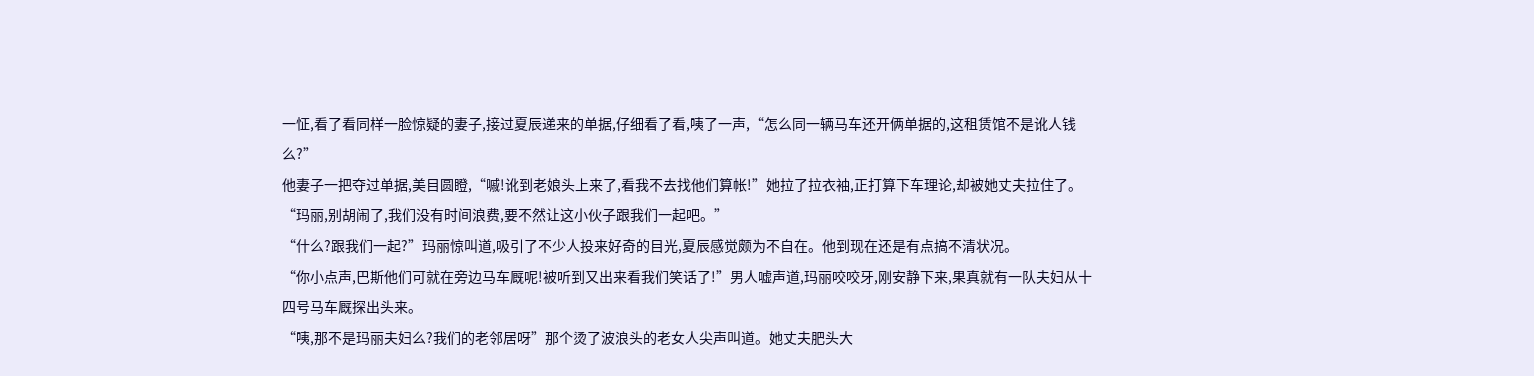一怔,看了看同样一脸惊疑的妻子,接过夏辰递来的单据,仔细看了看,咦了一声,“怎么同一辆马车还开俩单据的,这租赁馆不是讹人钱么?”
他妻子一把夺过单据,美目圆瞪,“嘁!讹到老娘头上来了,看我不去找他们算帐!”她拉了拉衣袖,正打算下车理论,却被她丈夫拉住了。
“玛丽,别胡闹了,我们没有时间浪费,要不然让这小伙子跟我们一起吧。”
“什么?跟我们一起?”玛丽惊叫道,吸引了不少人投来好奇的目光,夏辰感觉颇为不自在。他到现在还是有点搞不清状况。
“你小点声,巴斯他们可就在旁边马车厩呢!被听到又出来看我们笑话了!”男人嘘声道,玛丽咬咬牙,刚安静下来,果真就有一队夫妇从十四号马车厩探出头来。
“咦,那不是玛丽夫妇么?我们的老邻居呀”那个烫了波浪头的老女人尖声叫道。她丈夫肥头大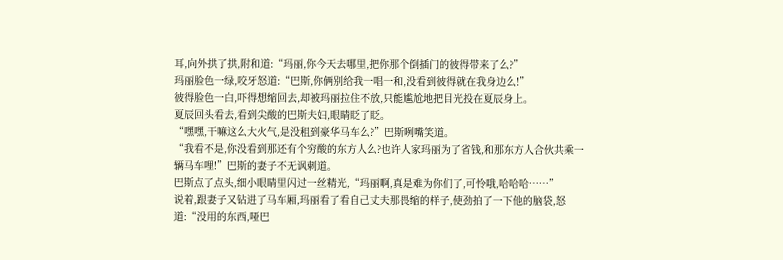耳,向外拱了拱,附和道:“玛丽,你今天去哪里,把你那个倒插门的彼得带来了么?”
玛丽脸色一绿,咬牙怒道:“巴斯,你俩别给我一唱一和,没看到彼得就在我身边么!”
彼得脸色一白,吓得想缩回去,却被玛丽拉住不放,只能尴尬地把目光投在夏辰身上。
夏辰回头看去,看到尖酸的巴斯夫妇,眼睛眨了眨。
“嘿嘿,干嘛这么大火气,是没租到豪华马车么?”巴斯咧嘴笑道。
“我看不是,你没看到那还有个穷酸的东方人么?也许人家玛丽为了省钱,和那东方人合伙共乘一辆马车哩!”巴斯的妻子不无讽刺道。
巴斯点了点头,细小眼睛里闪过一丝精光,“玛丽啊,真是难为你们了,可怜哦,哈哈哈……”
说着,跟妻子又钻进了马车厢,玛丽看了看自己丈夫那畏缩的样子,使劲拍了一下他的脑袋,怒道:“没用的东西,哑巴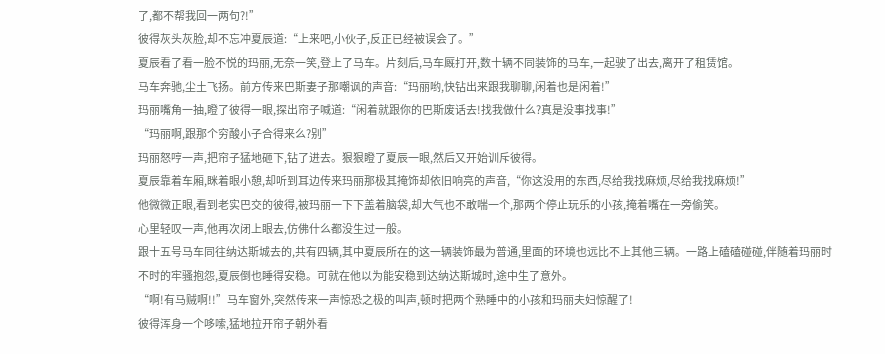了,都不帮我回一两句?!”
彼得灰头灰脸,却不忘冲夏辰道:“上来吧,小伙子,反正已经被误会了。”
夏辰看了看一脸不悦的玛丽,无奈一笑,登上了马车。片刻后,马车厩打开,数十辆不同装饰的马车,一起驶了出去,离开了租赁馆。
马车奔驰,尘土飞扬。前方传来巴斯妻子那嘲讽的声音:“玛丽哟,快钻出来跟我聊聊,闲着也是闲着!”
玛丽嘴角一抽,瞪了彼得一眼,探出帘子喊道:“闲着就跟你的巴斯废话去!找我做什么?真是没事找事!”
“玛丽啊,跟那个穷酸小子合得来么?别”
玛丽怒哼一声,把帘子猛地砸下,钻了进去。狠狠瞪了夏辰一眼,然后又开始训斥彼得。
夏辰靠着车厢,眯着眼小憩,却听到耳边传来玛丽那极其掩饰却依旧响亮的声音,“你这没用的东西,尽给我找麻烦,尽给我找麻烦!”
他微微正眼,看到老实巴交的彼得,被玛丽一下下盖着脑袋,却大气也不敢喘一个,那两个停止玩乐的小孩,掩着嘴在一旁偷笑。
心里轻叹一声,他再次闭上眼去,仿佛什么都没生过一般。
跟十五号马车同往纳达斯城去的,共有四辆,其中夏辰所在的这一辆装饰最为普通,里面的环境也远比不上其他三辆。一路上磕磕碰碰,伴随着玛丽时不时的牢骚抱怨,夏辰倒也睡得安稳。可就在他以为能安稳到达纳达斯城时,途中生了意外。
“啊!有马贼啊!!”马车窗外,突然传来一声惊恐之极的叫声,顿时把两个熟睡中的小孩和玛丽夫妇惊醒了!
彼得浑身一个哆嗦,猛地拉开帘子朝外看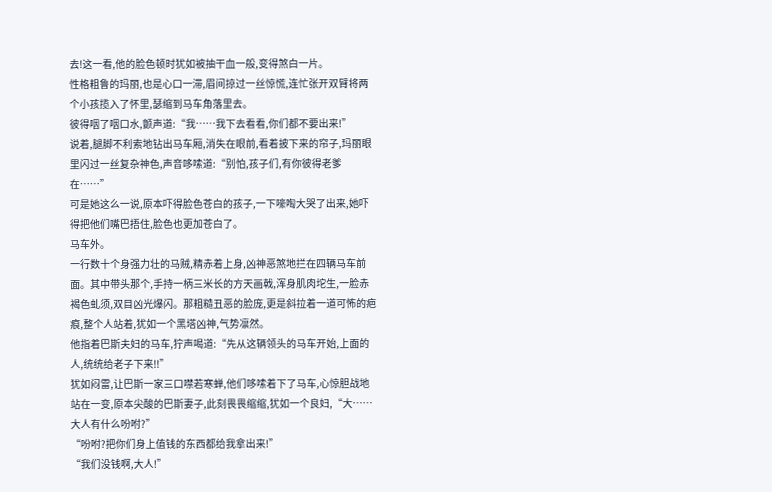去!这一看,他的脸色顿时犹如被抽干血一般,变得煞白一片。
性格粗鲁的玛丽,也是心口一滞,眉间掠过一丝惊慌,连忙张开双臂将两个小孩揽入了怀里,瑟缩到马车角落里去。
彼得咽了咽口水,颤声道:“我……我下去看看,你们都不要出来!”
说着,腿脚不利索地钻出马车厢,消失在眼前,看着披下来的帘子,玛丽眼里闪过一丝复杂神色,声音哆嗦道:“别怕,孩子们,有你彼得老爹在……”
可是她这么一说,原本吓得脸色苍白的孩子,一下嚎啕大哭了出来,她吓得把他们嘴巴捂住,脸色也更加苍白了。
马车外。
一行数十个身强力壮的马贼,精赤着上身,凶神恶煞地拦在四辆马车前面。其中带头那个,手持一柄三米长的方天画戟,浑身肌肉坨生,一脸赤褐色虬须,双目凶光爆闪。那粗糙丑恶的脸庞,更是斜拉着一道可怖的疤痕,整个人站着,犹如一个黑塔凶神,气势凛然。
他指着巴斯夫妇的马车,狞声喝道:“先从这辆领头的马车开始,上面的人,统统给老子下来!!”
犹如闷雷,让巴斯一家三口噤若寒蝉,他们哆嗦着下了马车,心惊胆战地站在一变,原本尖酸的巴斯妻子,此刻畏畏缩缩,犹如一个良妇,“大……大人有什么吩咐?”
“吩咐?把你们身上值钱的东西都给我拿出来!”
“我们没钱啊,大人!”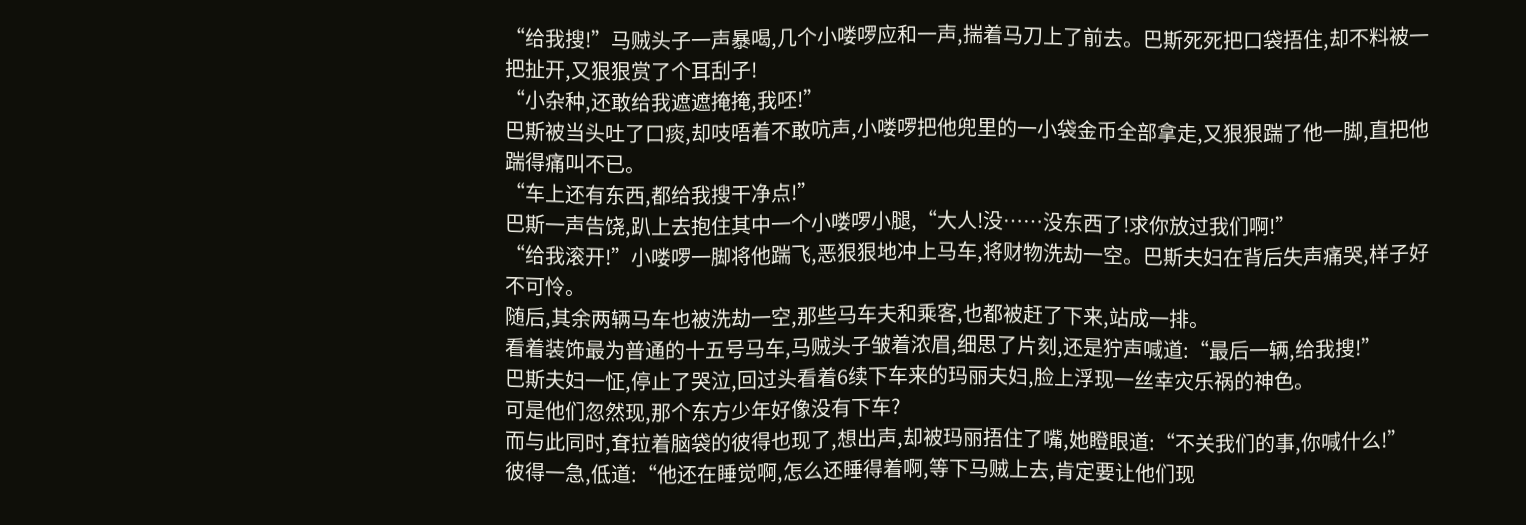“给我搜!”马贼头子一声暴喝,几个小喽啰应和一声,揣着马刀上了前去。巴斯死死把口袋捂住,却不料被一把扯开,又狠狠赏了个耳刮子!
“小杂种,还敢给我遮遮掩掩,我呸!”
巴斯被当头吐了口痰,却吱唔着不敢吭声,小喽啰把他兜里的一小袋金币全部拿走,又狠狠踹了他一脚,直把他踹得痛叫不已。
“车上还有东西,都给我搜干净点!”
巴斯一声告饶,趴上去抱住其中一个小喽啰小腿,“大人!没……没东西了!求你放过我们啊!”
“给我滚开!”小喽啰一脚将他踹飞,恶狠狠地冲上马车,将财物洗劫一空。巴斯夫妇在背后失声痛哭,样子好不可怜。
随后,其余两辆马车也被洗劫一空,那些马车夫和乘客,也都被赶了下来,站成一排。
看着装饰最为普通的十五号马车,马贼头子皱着浓眉,细思了片刻,还是狞声喊道:“最后一辆,给我搜!”
巴斯夫妇一怔,停止了哭泣,回过头看着6续下车来的玛丽夫妇,脸上浮现一丝幸灾乐祸的神色。
可是他们忽然现,那个东方少年好像没有下车?
而与此同时,耷拉着脑袋的彼得也现了,想出声,却被玛丽捂住了嘴,她瞪眼道:“不关我们的事,你喊什么!”
彼得一急,低道:“他还在睡觉啊,怎么还睡得着啊,等下马贼上去,肯定要让他们现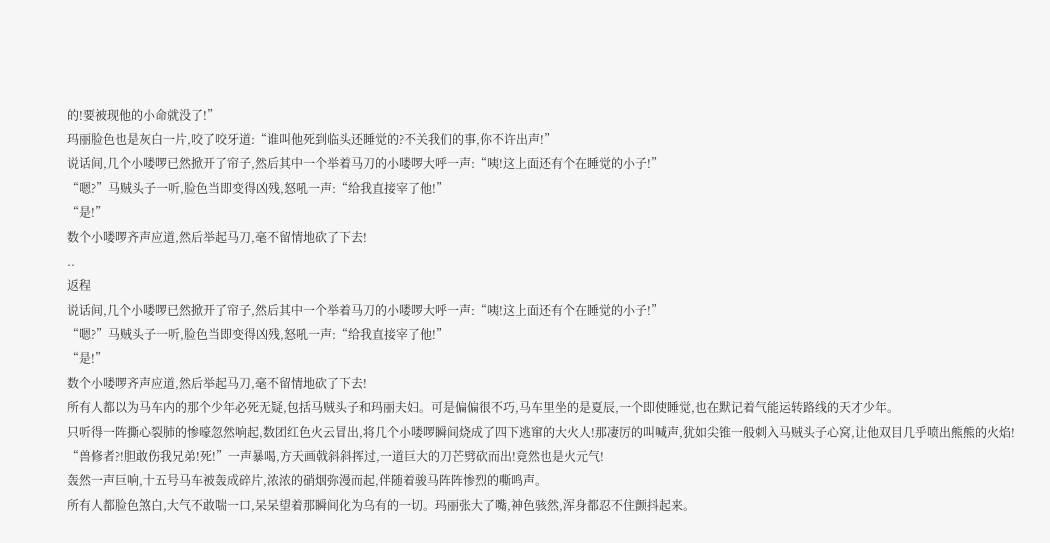的!要被现他的小命就没了!”
玛丽脸色也是灰白一片,咬了咬牙道:“谁叫他死到临头还睡觉的?不关我们的事,你不许出声!”
说话间,几个小喽啰已然掀开了帘子,然后其中一个举着马刀的小喽啰大呼一声:“咦!这上面还有个在睡觉的小子!”
“嗯?”马贼头子一听,脸色当即变得凶残,怒吼一声:“给我直接宰了他!”
“是!”
数个小喽啰齐声应道,然后举起马刀,毫不留情地砍了下去!
..
返程
说话间,几个小喽啰已然掀开了帘子,然后其中一个举着马刀的小喽啰大呼一声:“咦!这上面还有个在睡觉的小子!”
“嗯?”马贼头子一听,脸色当即变得凶残,怒吼一声:“给我直接宰了他!”
“是!”
数个小喽啰齐声应道,然后举起马刀,毫不留情地砍了下去!
所有人都以为马车内的那个少年必死无疑,包括马贼头子和玛丽夫妇。可是偏偏很不巧,马车里坐的是夏辰,一个即使睡觉,也在默记着气能运转路线的天才少年。
只听得一阵撕心裂肺的惨嚎忽然响起,数团红色火云冒出,将几个小喽啰瞬间烧成了四下逃窜的大火人!那凄厉的叫喊声,犹如尖锥一般刺入马贼头子心窝,让他双目几乎喷出熊熊的火焰!
“兽修者?!胆敢伤我兄弟!死!”一声暴喝,方天画戟斜斜挥过,一道巨大的刀芒劈砍而出!竟然也是火元气!
轰然一声巨响,十五号马车被轰成碎片,浓浓的硝烟弥漫而起,伴随着骏马阵阵惨烈的嘶鸣声。
所有人都脸色煞白,大气不敢喘一口,呆呆望着那瞬间化为乌有的一切。玛丽张大了嘴,神色骇然,浑身都忍不住颤抖起来。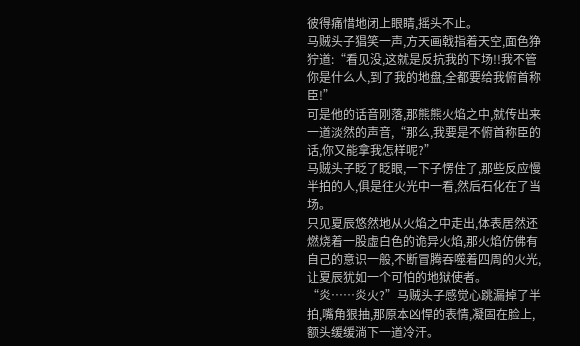彼得痛惜地闭上眼睛,摇头不止。
马贼头子猖笑一声,方天画戟指着天空,面色狰狞道:“看见没,这就是反抗我的下场!!我不管你是什么人,到了我的地盘,全都要给我俯首称臣!”
可是他的话音刚落,那熊熊火焰之中,就传出来一道淡然的声音,“那么,我要是不俯首称臣的话,你又能拿我怎样呢?”
马贼头子眨了眨眼,一下子愣住了,那些反应慢半拍的人,俱是往火光中一看,然后石化在了当场。
只见夏辰悠然地从火焰之中走出,体表居然还燃烧着一股虚白色的诡异火焰,那火焰仿佛有自己的意识一般,不断冒腾吞噬着四周的火光,让夏辰犹如一个可怕的地狱使者。
“炎……炎火?”马贼头子感觉心跳漏掉了半拍,嘴角狠抽,那原本凶悍的表情,凝固在脸上,额头缓缓淌下一道冷汗。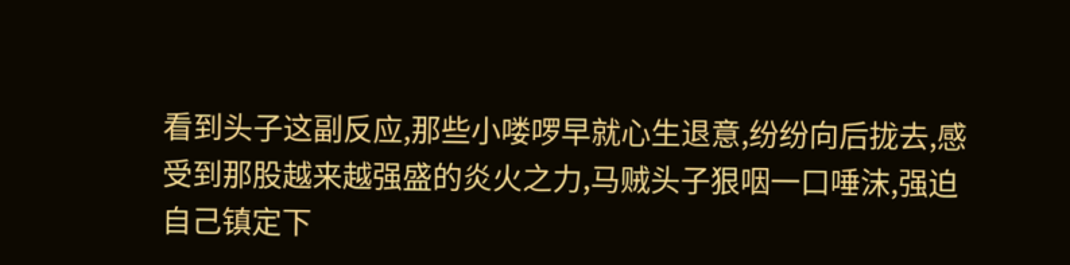看到头子这副反应,那些小喽啰早就心生退意,纷纷向后拢去,感受到那股越来越强盛的炎火之力,马贼头子狠咽一口唾沫,强迫自己镇定下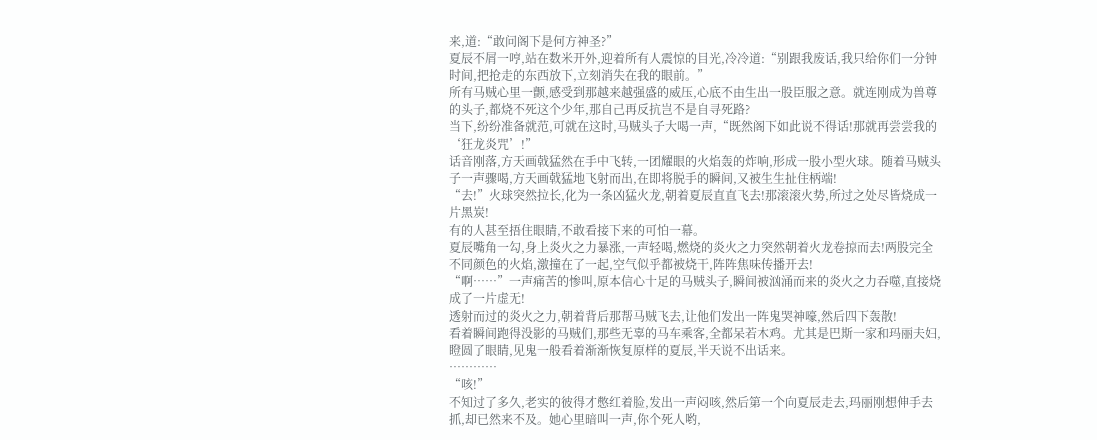来,道:“敢问阁下是何方神圣?”
夏辰不屑一哼,站在数米开外,迎着所有人震惊的目光,冷冷道:“别跟我废话,我只给你们一分钟时间,把抢走的东西放下,立刻消失在我的眼前。”
所有马贼心里一颤,感受到那越来越强盛的威压,心底不由生出一股臣服之意。就连刚成为兽尊的头子,都烧不死这个少年,那自己再反抗岂不是自寻死路?
当下,纷纷准备就范,可就在这时,马贼头子大喝一声,“既然阁下如此说不得话!那就再尝尝我的‘狂龙炎咒’!”
话音刚落,方天画戟猛然在手中飞转,一团耀眼的火焰轰的炸响,形成一股小型火球。随着马贼头子一声骤喝,方天画戟猛地飞射而出,在即将脱手的瞬间,又被生生扯住柄端!
“去!”火球突然拉长,化为一条凶猛火龙,朝着夏辰直直飞去!那滚滚火势,所过之处尽皆烧成一片黑炭!
有的人甚至捂住眼睛,不敢看接下来的可怕一幕。
夏辰嘴角一勾,身上炎火之力暴涨,一声轻喝,燃烧的炎火之力突然朝着火龙卷掠而去!两股完全不同颜色的火焰,激撞在了一起,空气似乎都被烧干,阵阵焦味传播开去!
“啊……”一声痛苦的惨叫,原本信心十足的马贼头子,瞬间被汹涌而来的炎火之力吞噬,直接烧成了一片虚无!
透射而过的炎火之力,朝着背后那帮马贼飞去,让他们发出一阵鬼哭神嚎,然后四下轰散!
看着瞬间跑得没影的马贼们,那些无辜的马车乘客,全都呆若木鸡。尤其是巴斯一家和玛丽夫妇,瞪圆了眼睛,见鬼一般看着渐渐恢复原样的夏辰,半天说不出话来。
…………
“咳!”
不知过了多久,老实的彼得才憋红着脸,发出一声闷咳,然后第一个向夏辰走去,玛丽刚想伸手去抓,却已然来不及。她心里暗叫一声,你个死人哟,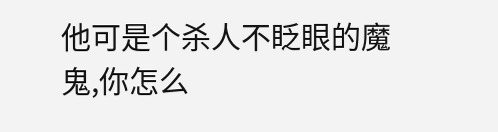他可是个杀人不眨眼的魔鬼,你怎么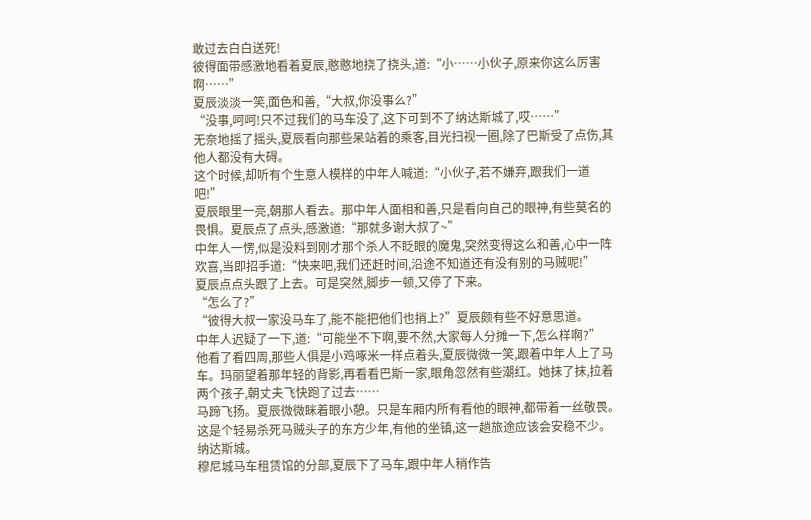敢过去白白送死!
彼得面带感激地看着夏辰,憨憨地挠了挠头,道:“小……小伙子,原来你这么厉害啊……”
夏辰淡淡一笑,面色和善,“大叔,你没事么?”
“没事,呵呵!只不过我们的马车没了,这下可到不了纳达斯城了,哎……”
无奈地摇了摇头,夏辰看向那些呆站着的乘客,目光扫视一圈,除了巴斯受了点伤,其他人都没有大碍。
这个时候,却听有个生意人模样的中年人喊道:“小伙子,若不嫌弃,跟我们一道吧!”
夏辰眼里一亮,朝那人看去。那中年人面相和善,只是看向自己的眼神,有些莫名的畏惧。夏辰点了点头,感激道:“那就多谢大叔了~”
中年人一愣,似是没料到刚才那个杀人不眨眼的魔鬼,突然变得这么和善,心中一阵欢喜,当即招手道:“快来吧,我们还赶时间,沿途不知道还有没有别的马贼呢!”
夏辰点点头跟了上去。可是突然,脚步一顿,又停了下来。
“怎么了?”
“彼得大叔一家没马车了,能不能把他们也捎上?”夏辰颇有些不好意思道。
中年人迟疑了一下,道:“可能坐不下啊,要不然,大家每人分摊一下,怎么样啊?”
他看了看四周,那些人俱是小鸡啄米一样点着头,夏辰微微一笑,跟着中年人上了马车。玛丽望着那年轻的背影,再看看巴斯一家,眼角忽然有些潮红。她抹了抹,拉着两个孩子,朝丈夫飞快跑了过去……
马蹄飞扬。夏辰微微眯着眼小憩。只是车厢内所有看他的眼神,都带着一丝敬畏。
这是个轻易杀死马贼头子的东方少年,有他的坐镇,这一趟旅途应该会安稳不少。
纳达斯城。
穆尼城马车租赁馆的分部,夏辰下了马车,跟中年人稍作告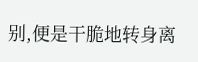别,便是干脆地转身离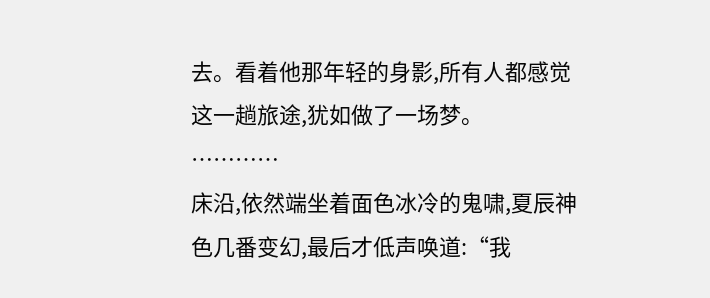去。看着他那年轻的身影,所有人都感觉这一趟旅途,犹如做了一场梦。
…………
床沿,依然端坐着面色冰冷的鬼啸,夏辰神色几番变幻,最后才低声唤道:“我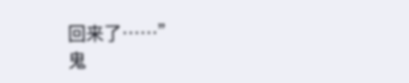回来了……”
鬼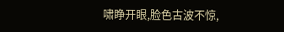啸睁开眼,脸色古波不惊,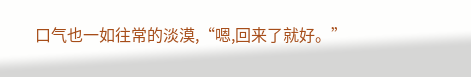口气也一如往常的淡漠,“嗯,回来了就好。”